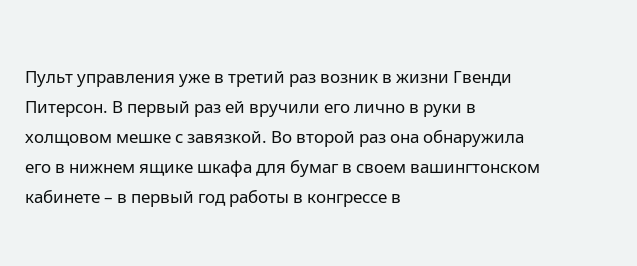Пульт управления уже в третий раз возник в жизни Гвенди Питерсон. В первый раз ей вручили его лично в руки в холщовом мешке с завязкой. Во второй раз она обнаружила его в нижнем ящике шкафа для бумаг в своем вашингтонском кабинете – в первый год работы в конгрессе в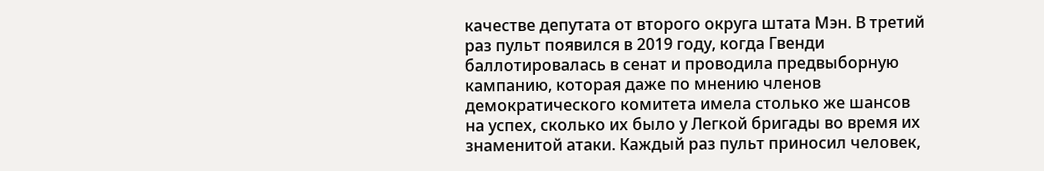качестве депутата от второго округа штата Мэн. В третий раз пульт появился в 2019 году, когда Гвенди баллотировалась в сенат и проводила предвыборную кампанию, которая даже по мнению членов демократического комитета имела столько же шансов на успех, сколько их было у Легкой бригады во время их знаменитой атаки. Каждый раз пульт приносил человек,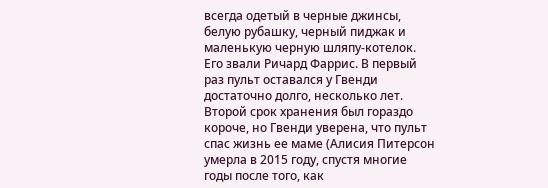всегда одетый в черные джинсы, белую рубашку, черный пиджак и маленькую черную шляпу-котелок. Его звали Ричард Фаррис. В первый раз пульт оставался у Гвенди достаточно долго, несколько лет. Второй срок хранения был гораздо короче, но Гвенди уверена, что пульт спас жизнь ее маме (Алисия Питерсон умерла в 2015 году, спустя многие годы после того, как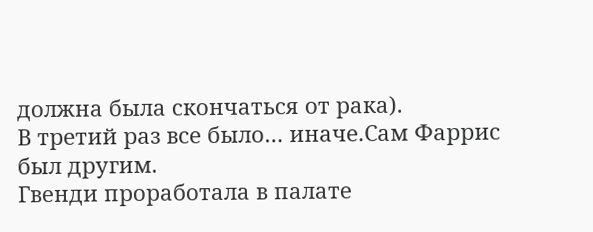должна была скончаться от рака).
В третий раз все было… иначе.Сам Фаррис был другим.
Гвенди проработала в палате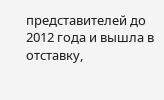представителей до 2012 года и вышла в отставку,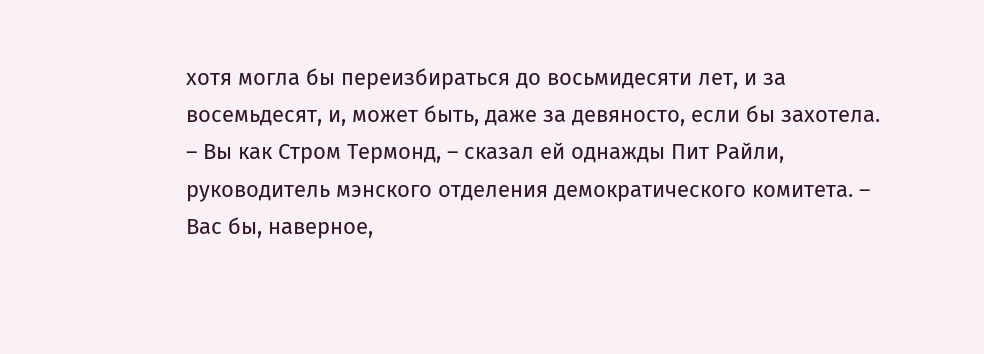хотя могла бы переизбираться до восьмидесяти лет, и за восемьдесят, и, может быть, даже за девяносто, если бы захотела.
– Вы как Стром Термонд, – сказал ей однажды Пит Райли, руководитель мэнского отделения демократического комитета. – Вас бы, наверное,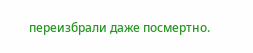переизбрали даже посмертно.